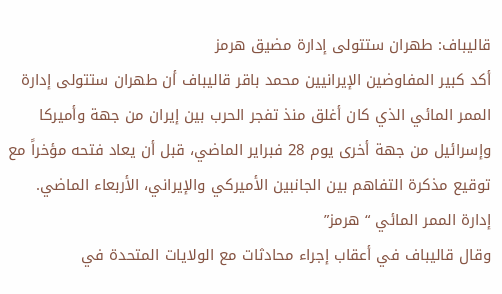قاليباف: طهران ستتولى إدارة مضيق هرمز
أكد كبير المفاوضين الإيرانيين محمد باقر قاليباف أن طهران ستتولى إدارة الممر المائي الذي كان أغلق منذ تفجر الحرب بين إيران من جهة وأميركا وإسرائيل من جهة أخرى يوم 28 فبراير الماضي، قبل أن يعاد فتحه مؤخراً مع توقيع مذكرة التفاهم بين الجانبين الأميركي والإيراني، الأربعاء الماضي.
إدارة الممر المائي “ هرمز”
وقال قاليباف في أعقاب إجراء محادثات مع الولايات المتحدة في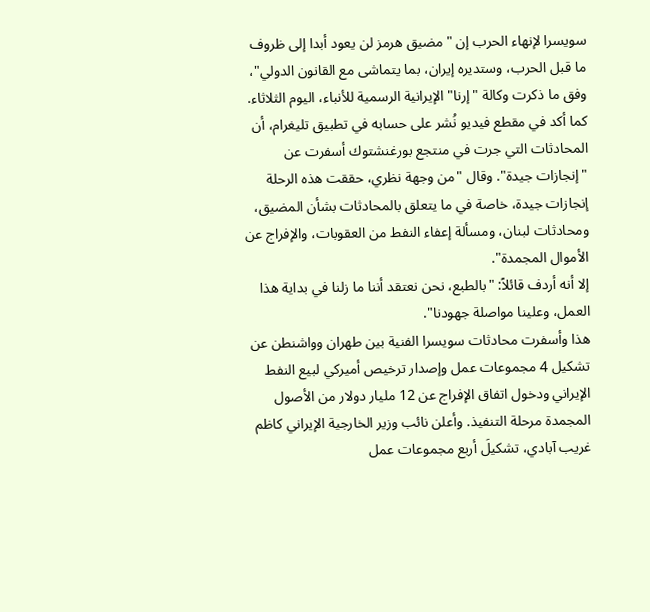سويسرا لإنهاء الحرب إن "مضيق هرمز لن يعود أبدا إلى ظروف ما قبل الحرب، وستديره إيران، بما يتماشى مع القانون الدولي"، وفق ما ذكرت وكالة "إرنا" الإيرانية الرسمية للأنباء، اليوم الثلاثاء.
كما أكد في مقطع فيديو نُشر على حسابه في تطبيق تليغرام، أن المحادثات التي جرت في منتجع بورغنشتوك أسفرت عن "إنجازات جيدة". وقال "من وجهة نظري، حققت هذه الرحلة إنجازات جيدة، خاصة في ما يتعلق بالمحادثات بشأن المضيق، ومحادثات لبنان، ومسألة إعفاء النفط من العقوبات، والإفراج عن الأموال المجمدة".
إلا أنه أردف قائلاً: "بالطبع، نحن نعتقد أننا ما زلنا في بداية هذا العمل، وعلينا مواصلة جهودنا".
هذا وأسفرت محادثات سويسرا الفنية بين طهران وواشنطن عن تشكيل 4 مجموعات عمل وإصدار ترخيص أميركي لبيع النفط الإيراني ودخول اتفاق الإفراج عن 12 مليار دولار من الأصول المجمدة مرحلة التنفيذ. وأعلن نائب وزير الخارجية الإيراني كاظم غريب آبادي، تشكيلَ أربع مجموعات عمل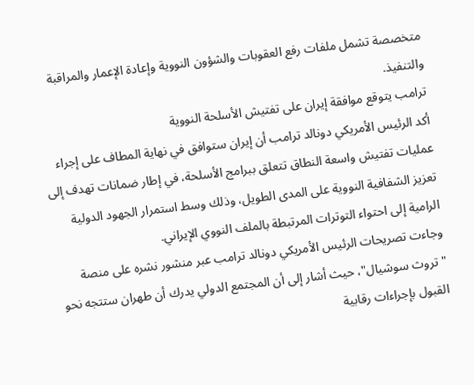متخصصة تشمل ملفات رفع العقوبات والشؤون النووية وإعادة الإعمار والمراقبة والتنفيذ.
ترامب يتوقع موافقة إيران على تفتيش الأسلحة النووية
أكد الرئيس الأمريكي دونالد ترامب أن إيران ستوافق في نهاية المطاف على إجراء عمليات تفتيش واسعة النطاق تتعلق ببرامج الأسلحة، في إطار ضمانات تهدف إلى تعزيز الشفافية النووية على المدى الطويل، وذلك وسط استمرار الجهود الدولية الرامية إلى احتواء التوترات المرتبطة بالملف النووي الإيراني.
وجاءت تصريحات الرئيس الأمريكي دونالد ترامب عبر منشور نشره على منصة "تروث سوشيال"، حيث أشار إلى أن المجتمع الدولي يدرك أن طهران ستتجه نحو القبول بإجراءات رقابية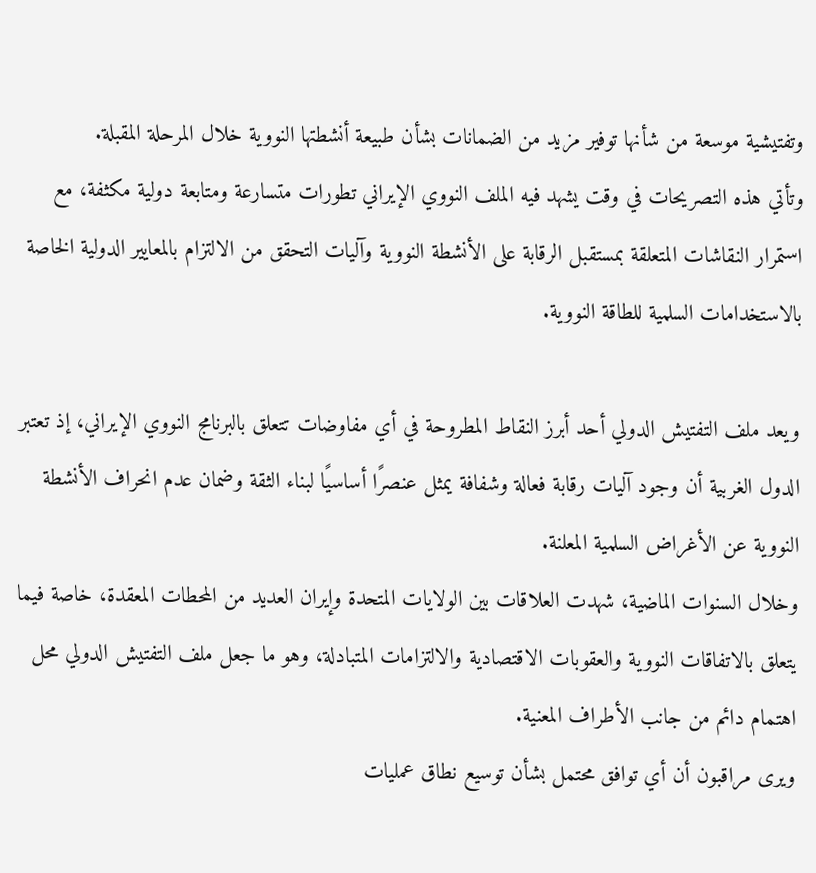وتفتيشية موسعة من شأنها توفير مزيد من الضمانات بشأن طبيعة أنشطتها النووية خلال المرحلة المقبلة.
وتأتي هذه التصريحات في وقت يشهد فيه الملف النووي الإيراني تطورات متسارعة ومتابعة دولية مكثفة، مع استمرار النقاشات المتعلقة بمستقبل الرقابة على الأنشطة النووية وآليات التحقق من الالتزام بالمعايير الدولية الخاصة بالاستخدامات السلمية للطاقة النووية.

ويعد ملف التفتيش الدولي أحد أبرز النقاط المطروحة في أي مفاوضات تتعلق بالبرنامج النووي الإيراني، إذ تعتبر الدول الغربية أن وجود آليات رقابة فعالة وشفافة يمثل عنصرًا أساسيًا لبناء الثقة وضمان عدم انحراف الأنشطة النووية عن الأغراض السلمية المعلنة.
وخلال السنوات الماضية، شهدت العلاقات بين الولايات المتحدة وإيران العديد من المحطات المعقدة، خاصة فيما يتعلق بالاتفاقات النووية والعقوبات الاقتصادية والالتزامات المتبادلة، وهو ما جعل ملف التفتيش الدولي محل اهتمام دائم من جانب الأطراف المعنية.
ويرى مراقبون أن أي توافق محتمل بشأن توسيع نطاق عمليات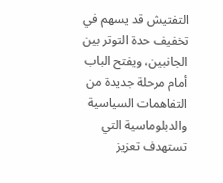التفتيش قد يسهم في تخفيف حدة التوتر بين الجانبين، ويفتح الباب أمام مرحلة جديدة من التفاهمات السياسية والدبلوماسية التي تستهدف تعزيز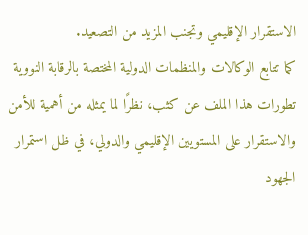الاستقرار الإقليمي وتجنب المزيد من التصعيد.
كما تتابع الوكالات والمنظمات الدولية المختصة بالرقابة النووية تطورات هذا الملف عن كثب، نظرًا لما يمثله من أهمية للأمن والاستقرار على المستويين الإقليمي والدولي، في ظل استمرار الجهود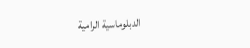الدبلوماسية الرامية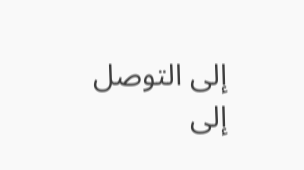إلى التوصل إلى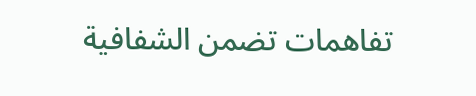تفاهمات تضمن الشفافية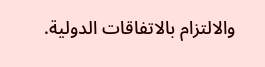والالتزام بالاتفاقات الدولية.